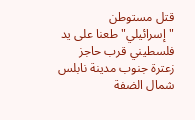قتل مستوطن "إسرائيلي" طعنا على يد فلسطيني قرب حاجز زعترة جنوب مدينة نابلس شمال الضفة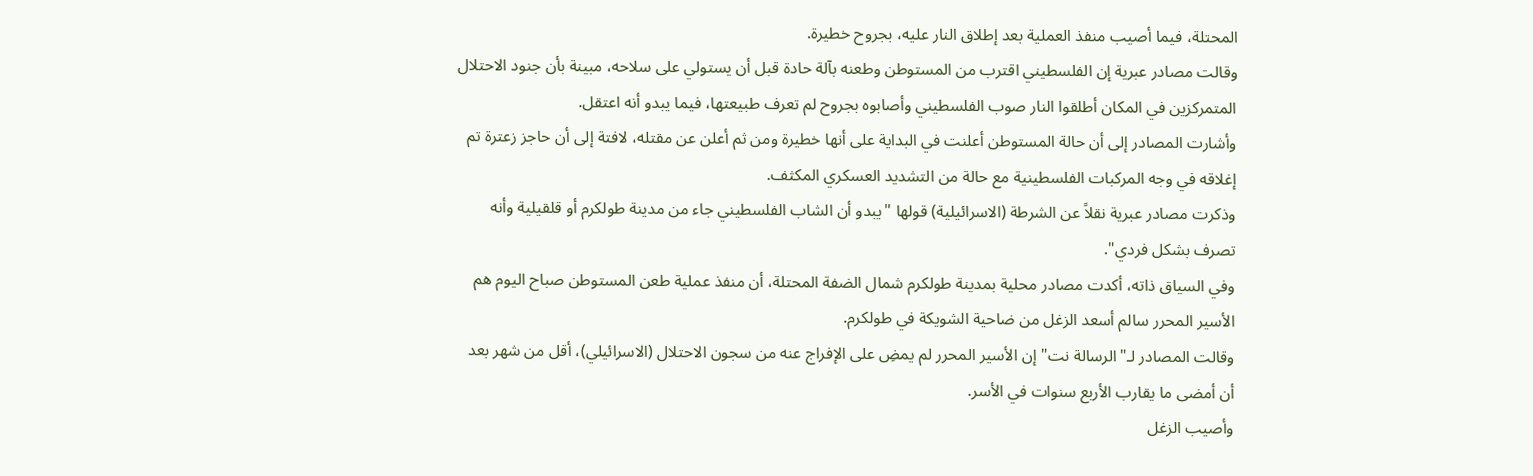المحتلة، فيما أصيب منفذ العملية بعد إطلاق النار عليه، بجروح خطيرة.
وقالت مصادر عبرية إن الفلسطيني اقترب من المستوطن وطعنه بآلة حادة قبل أن يستولي على سلاحه، مبينة بأن جنود الاحتلال المتمركزين في المكان أطلقوا النار صوب الفلسطيني وأصابوه بجروح لم تعرف طبيعتها، فيما يبدو أنه اعتقل.
وأشارت المصادر إلى أن حالة المستوطن أعلنت في البداية على أنها خطيرة ومن ثم أعلن عن مقتله، لافتة إلى أن حاجز زعترة تم إغلاقه في وجه المركبات الفلسطينية مع حالة من التشديد العسكري المكثف.
وذكرت مصادر عبرية نقلاً عن الشرطة (الاسرائيلية) قولها "يبدو أن الشاب الفلسطيني جاء من مدينة طولكرم أو قلقيلية وأنه تصرف بشكل فردي".
وفي السياق ذاته، أكدت مصادر محلية بمدينة طولكرم شمال الضفة المحتلة، أن منفذ عملية طعن المستوطن صباح اليوم هم الأسير المحرر سالم أسعد الزغل من ضاحية الشويكة في طولكرم.
وقالت المصادر لـ"الرسالة نت" إن الأسير المحرر لم يمضِ على الإفراج عنه من سجون الاحتلال (الاسرائيلي)، أقل من شهر بعد أن أمضى ما يقارب الأربع سنوات في الأسر.
وأصيب الزغل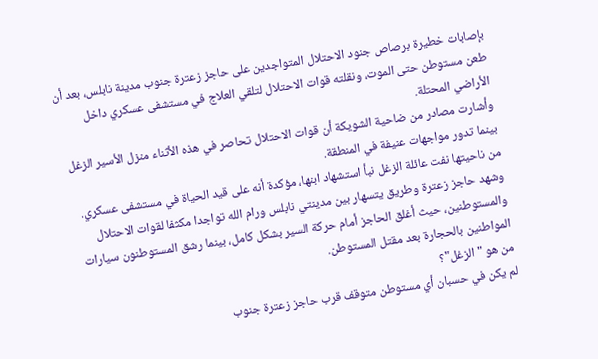بإصابات خطيرة برصاص جنود الاحتلال المتواجدين على حاجز زعترة جنوب مدينة نابلس، بعد أن طعن مستوطن حتى الموت، ونقلته قوات الاحتلال لتلقي العلاج في مستشفى عسكري داخل الأراضي المحتلة.
وأشارت مصادر من ضاحية الشويكة أن قوات الاحتلال تحاصر في هذه الأثناء منزل الأسير الزغل بينما تدور مواجهات عنيفة في المنطقة.
من ناحيتها نفت عائلة الزغل نبأ استشهاد ابنها، مؤكدة أنه على قيد الحياة في مستشفى عسكري.
وشهد حاجز زعترة وطريق يتسهار بين مدينتي نابلس ورام الله تواجدا مكثفا لقوات الاحتلال والمستوطنين، حيث أغلق الحاجز أمام حركة السير بشكل كامل، بينما رشق المستوطنون سيارات المواطنين بالحجارة بعد مقتل المستوطن.
من هو "الزغل"؟
لم يكن في حسبان أي مستوطن متوقف قرب حاجز زعترة جنوب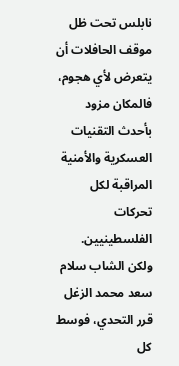نابلس تحت ظل موقف الحافلات أن يتعرض لأي هجوم، فالمكان مزود بأحدث التقنيات العسكرية والأمنية المراقبة لكل تحركات الفلسطينيين.
ولكن الشاب سلام سعد محمد الزغل قرر التحدي، فوسط كل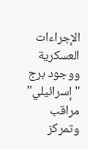الإجراءات العسكرية ووجود برج "إسرائيلي" مراقب وتمركز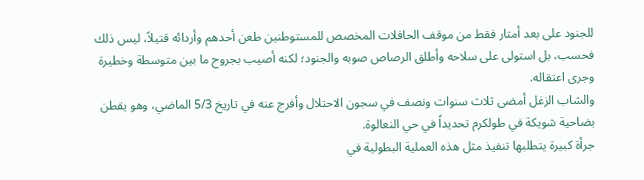للجنود على بعد أمتار فقط من موقف الحافلات المخصص للمستوطنين طعن أحدهم وأردائه قتيلاً، ليس ذلك فحسب، بل استولى على سلاحه وأطلق الرصاص صوبه والجنود؛ لكنه أصيب بجروح ما بين متوسطة وخطيرة وجرى اعتقاله.
والشاب الزغل أمضى ثلاث سنوات ونصف في سجون الاحتلال وأفرج عنه في تاريخ 5/3 الماضي، وهو يقطن بضاحية شويكة في طولكرم تحديداً في حي النعالوة.
جرأة كبيرة يتطلبها تنفيذ مثل هذه العملية البطولية في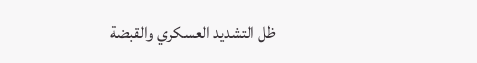ظل التشديد العسكري والقبضة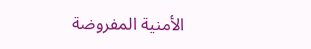الأمنية المفروضة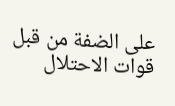على الضفة من قبل قوات الاحتلال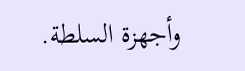وأجهزة السلطة.